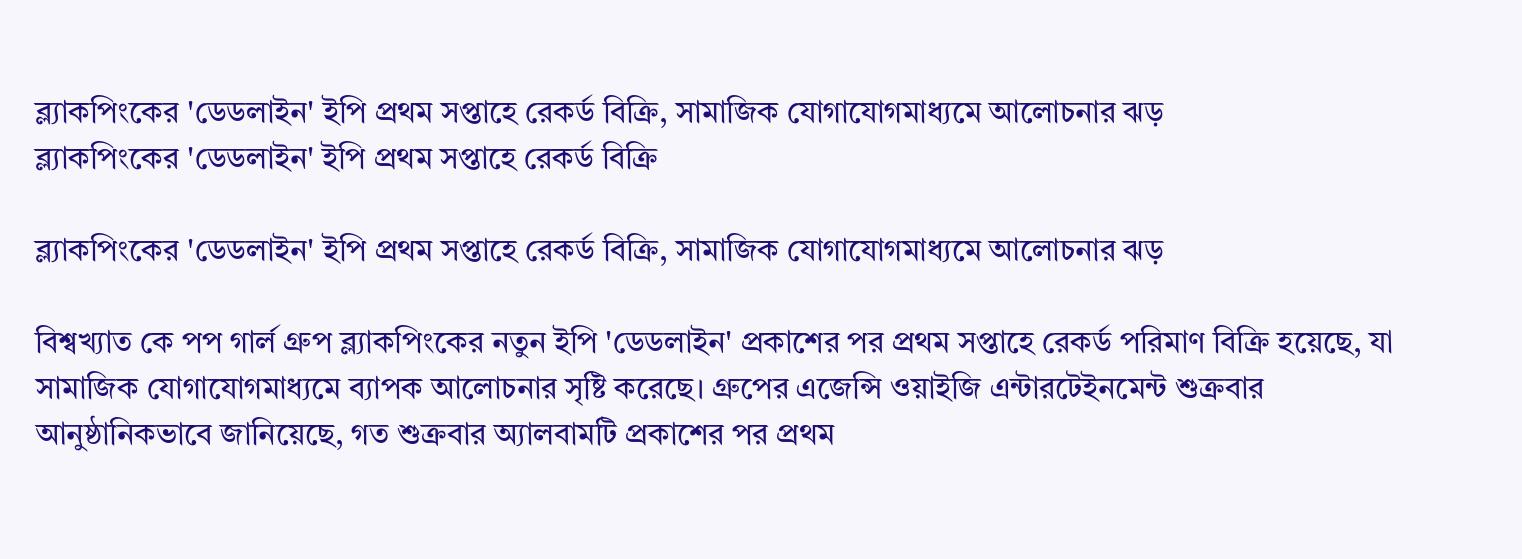ব্ল্যাকপিংকের 'ডেডলাইন' ইপি প্রথম সপ্তাহে রেকর্ড বিক্রি, সামাজিক যোগাযোগমাধ্যমে আলোচনার ঝড়
ব্ল্যাকপিংকের 'ডেডলাইন' ইপি প্রথম সপ্তাহে রেকর্ড বিক্রি

ব্ল্যাকপিংকের 'ডেডলাইন' ইপি প্রথম সপ্তাহে রেকর্ড বিক্রি, সামাজিক যোগাযোগমাধ্যমে আলোচনার ঝড়

বিশ্বখ্যাত কে পপ গার্ল গ্রুপ ব্ল্যাকপিংকের নতুন ইপি 'ডেডলাইন' প্রকাশের পর প্রথম সপ্তাহে রেকর্ড পরিমাণ বিক্রি হয়েছে, যা সামাজিক যোগাযোগমাধ্যমে ব্যাপক আলোচনার সৃষ্টি করেছে। গ্রুপের এজেন্সি ওয়াইজি এন্টারটেইনমেন্ট শুক্রবার আনুষ্ঠানিকভাবে জানিয়েছে, গত শুক্রবার অ্যালবামটি প্রকাশের পর প্রথম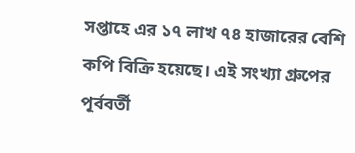সপ্তাহে এর ১৭ লাখ ৭৪ হাজারের বেশি কপি বিক্রি হয়েছে। এই সংখ্যা গ্রুপের পূর্ববর্তী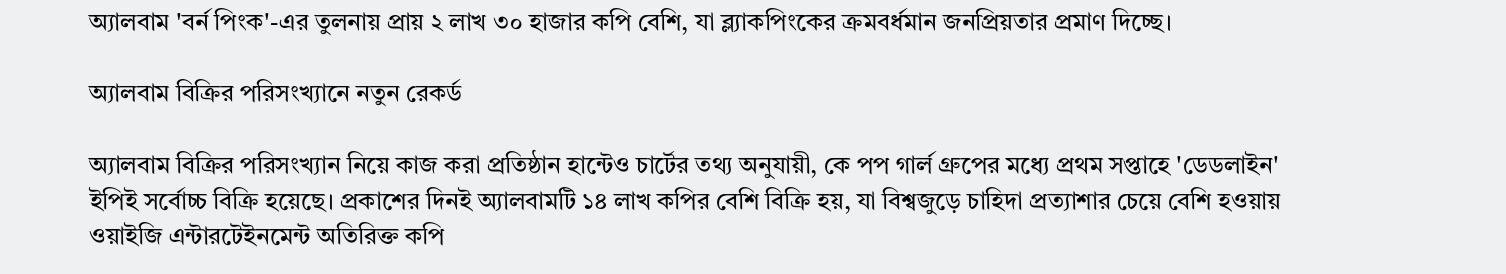অ্যালবাম 'বর্ন পিংক'-এর তুলনায় প্রায় ২ লাখ ৩০ হাজার কপি বেশি, যা ব্ল্যাকপিংকের ক্রমবর্ধমান জনপ্রিয়তার প্রমাণ দিচ্ছে।

অ্যালবাম বিক্রির পরিসংখ্যানে নতুন রেকর্ড

অ্যালবাম বিক্রির পরিসংখ্যান নিয়ে কাজ করা প্রতিষ্ঠান হান্টেও চার্টের তথ্য অনুযায়ী, কে পপ গার্ল গ্রুপের মধ্যে প্রথম সপ্তাহে 'ডেডলাইন' ইপিই সর্বোচ্চ বিক্রি হয়েছে। প্রকাশের দিনই অ্যালবামটি ১৪ লাখ কপির বেশি বিক্রি হয়, যা বিশ্বজুড়ে চাহিদা প্রত্যাশার চেয়ে বেশি হওয়ায় ওয়াইজি এন্টারটেইনমেন্ট অতিরিক্ত কপি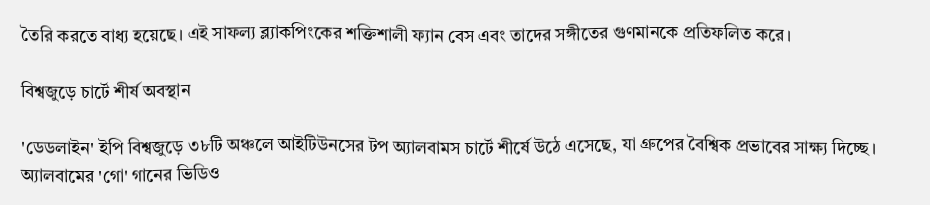তৈরি করতে বাধ্য হয়েছে। এই সাফল্য ব্ল্যাকপিংকের শক্তিশালী ফ্যান বেস এবং তাদের সঙ্গীতের গুণমানকে প্রতিফলিত করে।

বিশ্বজুড়ে চার্টে শীর্ষ অবস্থান

'ডেডলাইন' ইপি বিশ্বজুড়ে ৩৮টি অঞ্চলে আইটিউনসের টপ অ্যালবামস চার্টে শীর্ষে উঠে এসেছে, যা গ্রুপের বৈশ্বিক প্রভাবের সাক্ষ্য দিচ্ছে। অ্যালবামের 'গো' গানের ভিডিও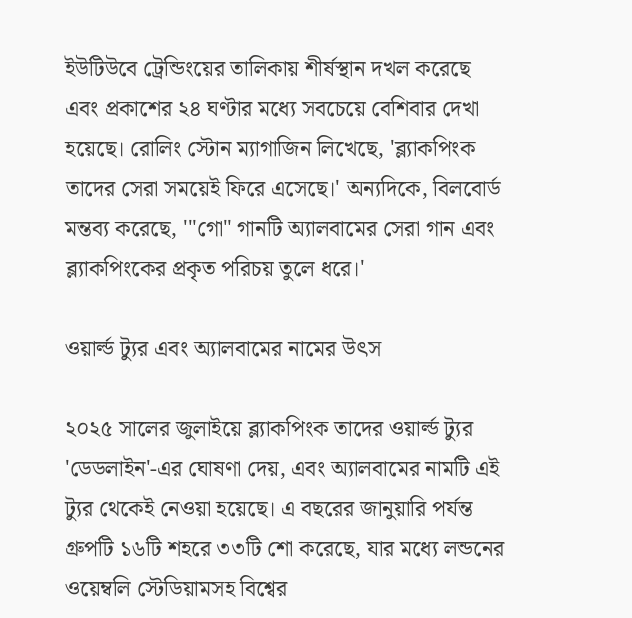ইউটিউবে ট্রেন্ডিংয়ের তালিকায় শীর্ষস্থান দখল করেছে এবং প্রকাশের ২৪ ঘণ্টার মধ্যে সবচেয়ে বেশিবার দেখা হয়েছে। রোলিং স্টোন ম্যাগাজিন লিখেছে, 'ব্ল্যাকপিংক তাদের সেরা সময়েই ফিরে এসেছে।' অন্যদিকে, বিলবোর্ড মন্তব্য করেছে, '"গো" গানটি অ্যালবামের সেরা গান এবং ব্ল্যাকপিংকের প্রকৃত পরিচয় তুলে ধরে।'

ওয়ার্ল্ড ট্যুর এবং অ্যালবামের নামের উৎস

২০২৫ সালের জুলাইয়ে ব্ল্যাকপিংক তাদের ওয়ার্ল্ড ট্যুর 'ডেডলাইন'-এর ঘোষণা দেয়, এবং অ্যালবামের নামটি এই ট্যুর থেকেই নেওয়া হয়েছে। এ বছরের জানুয়ারি পর্যন্ত গ্রুপটি ১৬টি শহরে ৩৩টি শো করেছে, যার মধ্যে লন্ডনের ওয়েম্বলি স্টেডিয়ামসহ বিশ্বের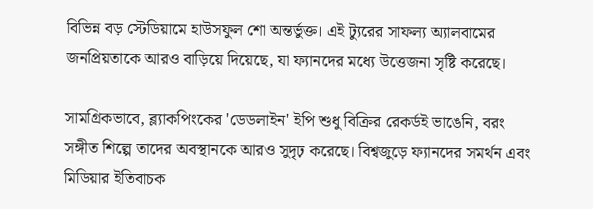বিভিন্ন বড় স্টেডিয়ামে হাউসফুল শো অন্তর্ভুক্ত। এই ট্যুরের সাফল্য অ্যালবামের জনপ্রিয়তাকে আরও বাড়িয়ে দিয়েছে, যা ফ্যানদের মধ্যে উত্তেজনা সৃষ্টি করেছে।

সামগ্রিকভাবে, ব্ল্যাকপিংকের 'ডেডলাইন' ইপি শুধু বিক্রির রেকর্ডই ভাঙেনি, বরং সঙ্গীত শিল্পে তাদের অবস্থানকে আরও সুদৃঢ় করেছে। বিশ্বজুড়ে ফ্যানদের সমর্থন এবং মিডিয়ার ইতিবাচক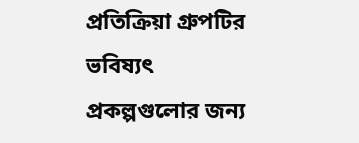প্রতিক্রিয়া গ্রুপটির ভবিষ্যৎ প্রকল্পগুলোর জন্য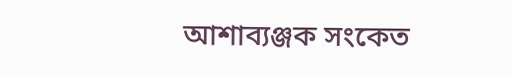আশাব্যঞ্জক সংকেত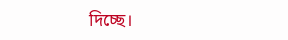দিচ্ছে।